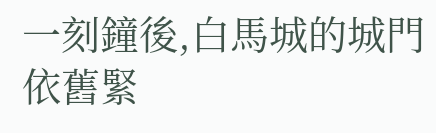一刻鐘後,白馬城的城門依舊緊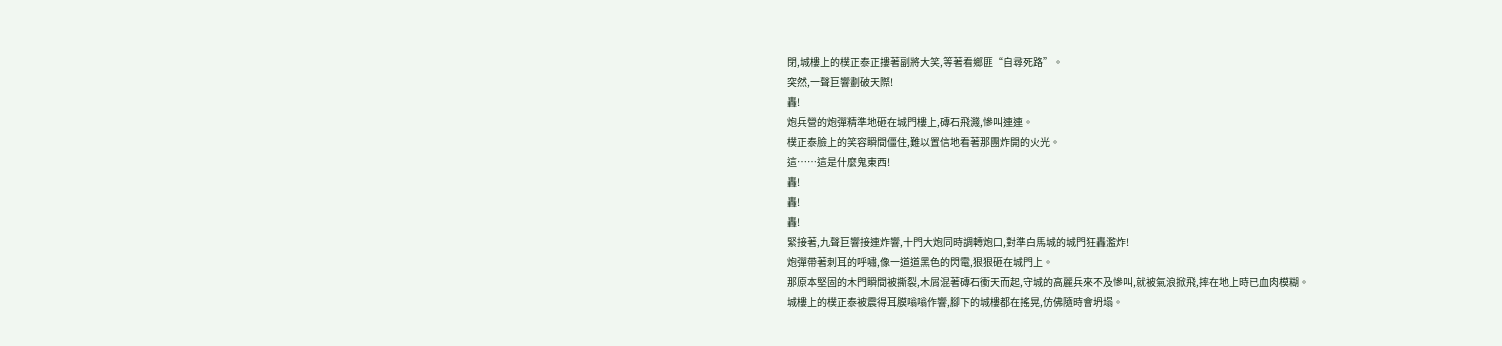閉,城樓上的樸正泰正摟著副將大笑,等著看鄉匪“自尋死路”。
突然,一聲巨響劃破天際!
轟!
炮兵營的炮彈精準地砸在城門樓上,磚石飛濺,慘叫連連。
樸正泰臉上的笑容瞬間僵住,難以置信地看著那團炸開的火光。
這……這是什麼鬼東西!
轟!
轟!
轟!
緊接著,九聲巨響接連炸響,十門大炮同時調轉炮口,對準白馬城的城門狂轟濫炸!
炮彈帶著刺耳的呼嘯,像一道道黑色的閃電,狠狠砸在城門上。
那原本堅固的木門瞬間被撕裂,木屑混著磚石衝天而起,守城的高麗兵來不及慘叫,就被氣浪掀飛,摔在地上時已血肉模糊。
城樓上的樸正泰被震得耳膜嗡嗡作響,腳下的城樓都在搖晃,仿佛隨時會坍塌。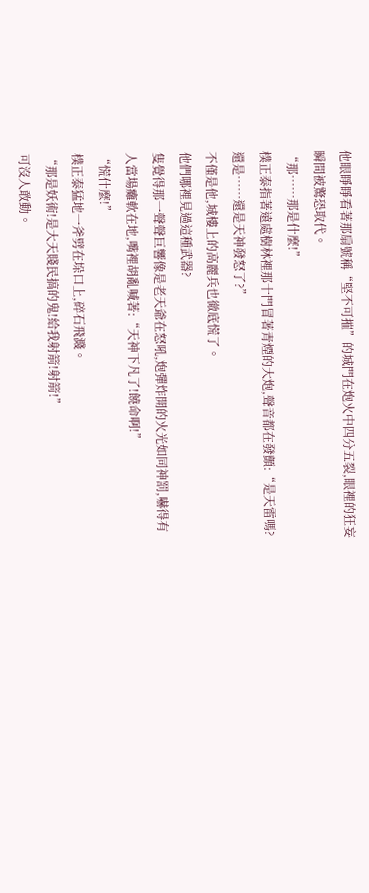他眼睜睜看著那扇號稱“堅不可摧”的城門在炮火中四分五裂,眼裡的狂妄瞬間被驚恐取代。
“那……那是什麼!”
樸正泰指著遠處樹林裡那十門冒著青煙的大炮,聲音都在發顫:“是天雷嗎?還是……還是天神發怒了?”
不僅是他,城樓上的高麗兵也徹底慌了。
他們哪裡見過這種武器?
隻覺得那一聲聲巨響像是老天爺在怒吼,炮彈炸開的火光如同神罰,嚇得有人當場癱軟在地,嘴裡胡亂喊著:“天神下凡了!饒命啊!”
“慌什麼!”
樸正泰猛地一斧劈在垛口上,碎石飛濺。
“那是妖術!是大天賤民搞的鬼!給我射箭!射箭!”
可沒人敢動。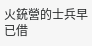火銃營的士兵早已借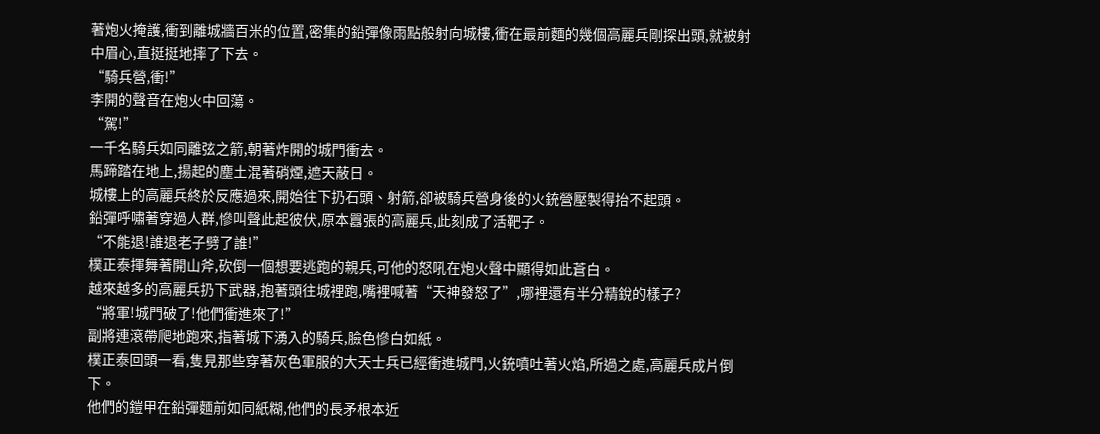著炮火掩護,衝到離城牆百米的位置,密集的鉛彈像雨點般射向城樓,衝在最前麵的幾個高麗兵剛探出頭,就被射中眉心,直挺挺地摔了下去。
“騎兵營,衝!”
李開的聲音在炮火中回蕩。
“駕!”
一千名騎兵如同離弦之箭,朝著炸開的城門衝去。
馬蹄踏在地上,揚起的塵土混著硝煙,遮天蔽日。
城樓上的高麗兵終於反應過來,開始往下扔石頭、射箭,卻被騎兵營身後的火銃營壓製得抬不起頭。
鉛彈呼嘯著穿過人群,慘叫聲此起彼伏,原本囂張的高麗兵,此刻成了活靶子。
“不能退!誰退老子劈了誰!”
樸正泰揮舞著開山斧,砍倒一個想要逃跑的親兵,可他的怒吼在炮火聲中顯得如此蒼白。
越來越多的高麗兵扔下武器,抱著頭往城裡跑,嘴裡喊著“天神發怒了”,哪裡還有半分精銳的樣子?
“將軍!城門破了!他們衝進來了!”
副將連滾帶爬地跑來,指著城下湧入的騎兵,臉色慘白如紙。
樸正泰回頭一看,隻見那些穿著灰色軍服的大天士兵已經衝進城門,火銃噴吐著火焰,所過之處,高麗兵成片倒下。
他們的鎧甲在鉛彈麵前如同紙糊,他們的長矛根本近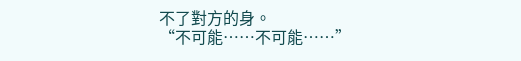不了對方的身。
“不可能……不可能……”